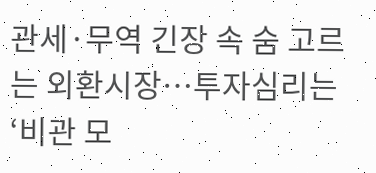관세·무역 긴장 속 숨 고르는 외환시장…투자심리는 ‘비관 모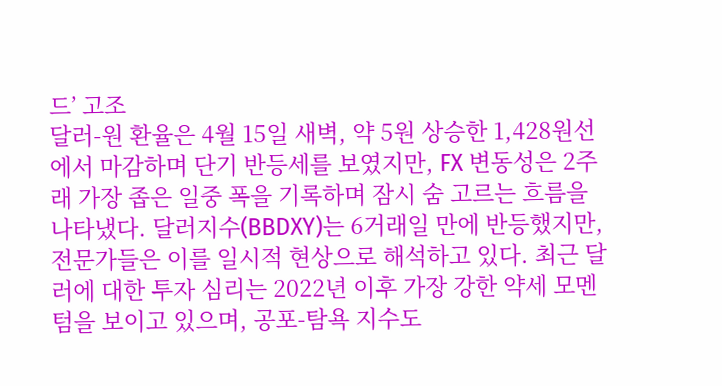드’ 고조
달러-원 환율은 4월 15일 새벽, 약 5원 상승한 1,428원선에서 마감하며 단기 반등세를 보였지만, FX 변동성은 2주래 가장 좁은 일중 폭을 기록하며 잠시 숨 고르는 흐름을 나타냈다. 달러지수(BBDXY)는 6거래일 만에 반등했지만, 전문가들은 이를 일시적 현상으로 해석하고 있다. 최근 달러에 대한 투자 심리는 2022년 이후 가장 강한 약세 모멘텀을 보이고 있으며, 공포-탐욕 지수도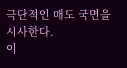극단적인 매도 국면을 시사한다.
이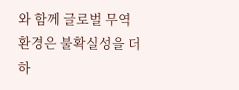와 함께 글로벌 무역환경은 불확실성을 더하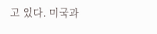고 있다. 미국과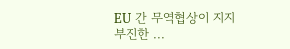EU 간 무역협상이 지지부진한 ...